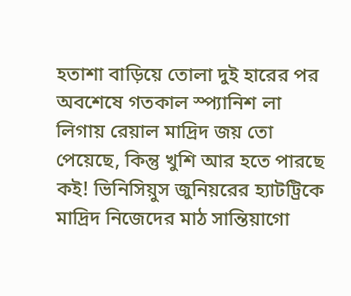হতাশা বাড়িয়ে তোলা দুই হারের পর অবশেষে গতকাল স্প্যানিশ লা লিগায় রেয়াল মাদ্রিদ জয় তো পেয়েছে, কিন্তু খুশি আর হতে পারছে কই! ভিনিসিয়ুস জুনিয়রের হ্যাটট্রিকে মাদ্রিদ নিজেদের মাঠ সান্তিয়াগো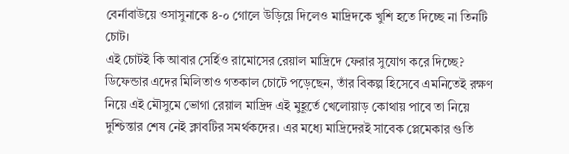বের্নাবাউয়ে ওসাসুনাকে ৪-০ গোলে উড়িয়ে দিলেও মাদ্রিদকে খুশি হতে দিচ্ছে না তিনটি চোট।
এই চোটই কি আবার সের্হিও রামোসের রেয়াল মাদ্রিদে ফেরার সুযোগ করে দিচ্ছে? ডিফেন্ডার এদের মিলিতাও গতকাল চোটে পড়েছেন, তাঁর বিকল্প হিসেবে এমনিতেই রক্ষণ নিয়ে এই মৌসুমে ভোগা রেয়াল মাদ্রিদ এই মুহূর্তে খেলোয়াড় কোথায় পাবে তা নিয়ে দুশ্চিন্তার শেষ নেই ক্লাবটির সমর্থকদের। এর মধ্যে মাদ্রিদেরই সাবেক প্লেমেকার গুতি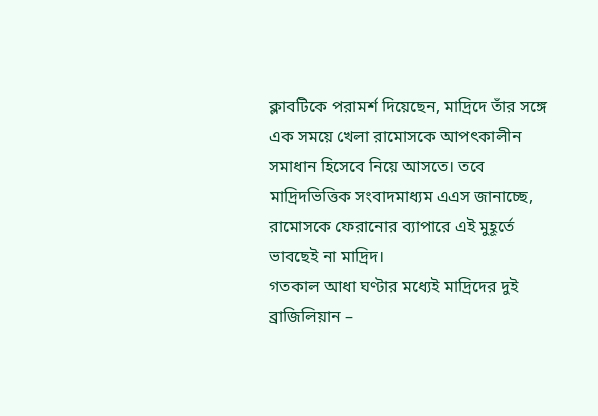ক্লাবটিকে পরামর্শ দিয়েছেন, মাদ্রিদে তাঁর সঙ্গে এক সময়ে খেলা রামোসকে আপৎকালীন সমাধান হিসেবে নিয়ে আসতে। তবে মাদ্রিদভিত্তিক সংবাদমাধ্যম এএস জানাচ্ছে, রামোসকে ফেরানোর ব্যাপারে এই মুহূর্তে ভাবছেই না মাদ্রিদ।
গতকাল আধা ঘণ্টার মধ্যেই মাদ্রিদের দুই ব্রাজিলিয়ান –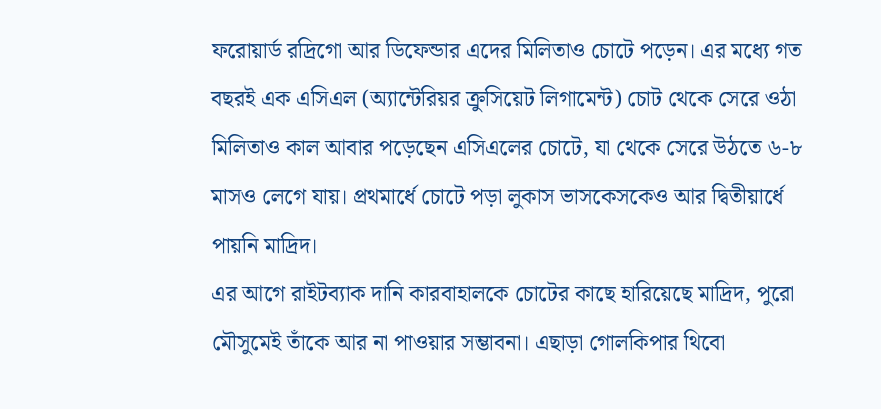ফরোয়ার্ড রদ্রিগো আর ডিফেন্ডার এদের মিলিতাও চোটে পড়েন। এর মধ্যে গত বছরই এক এসিএল (অ্যান্টেরিয়র ক্রুসিয়েট লিগামেন্ট) চোট থেকে সেরে ওঠা মিলিতাও কাল আবার পড়েছেন এসিএলের চোটে, যা থেকে সেরে উঠতে ৬-৮ মাসও লেগে যায়। প্রথমার্ধে চোটে পড়া লুকাস ভাসকেসকেও আর দ্বিতীয়ার্ধে পায়নি মাদ্রিদ।
এর আগে রাইটব্যাক দানি কারবাহালকে চোটের কাছে হারিয়েছে মাদ্রিদ, পুরো মৌসুমেই তাঁকে আর না পাওয়ার সম্ভাবনা। এছাড়া গোলকিপার থিবো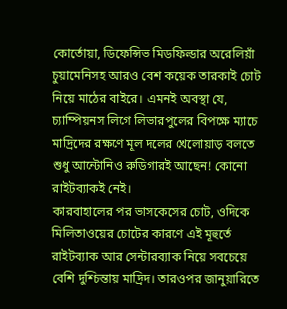কোর্তোয়া, ডিফেন্সিভ মিডফিল্ডার অরেলিয়াঁ চুয়ামেনিসহ আরও বেশ কয়েক তারকাই চোট নিয়ে মাঠের বাইরে। এমনই অবস্থা যে, চ্যাম্পিয়নস লিগে লিভারপুলের বিপক্ষে ম্যাচে মাদ্রিদের রক্ষণে মূল দলের খেলোয়াড় বলতে শুধু আন্টোনিও রুডিগারই আছেন! কোনো রাইটব্যাকই নেই।
কারবাহালের পর ভাসকেসের চোট, ওদিকে মিলিতাওয়ের চোটের কারণে এই মূহুর্তে রাইটব্যাক আর সেন্টারব্যাক নিয়ে সবচেয়ে বেশি দুশ্চিন্তায় মাদ্রিদ। তারওপর জানুয়ারিতে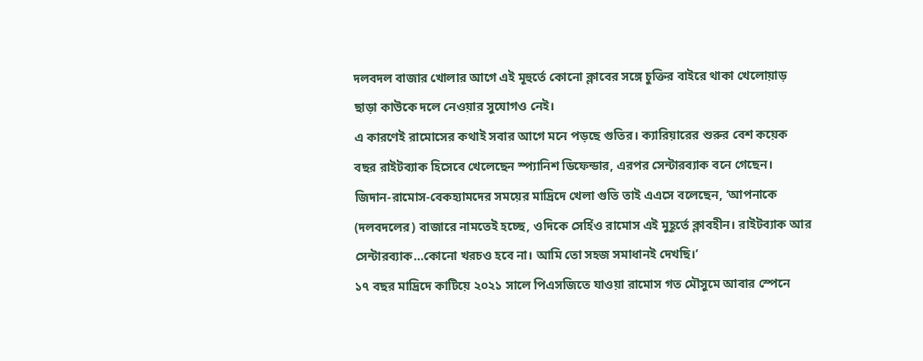দলবদল বাজার খোলার আগে এই মূহুর্তে কোনো ক্লাবের সঙ্গে চুক্তির বাইরে থাকা খেলোয়াড় ছাড়া কাউকে দলে নেওয়ার সুযোগও নেই।
এ কারণেই রামোসের কথাই সবার আগে মনে পড়ছে গুতির। ক্যারিয়ারের শুরুর বেশ কয়েক বছর রাইটব্যাক হিসেবে খেলেছেন স্প্যানিশ ডিফেন্ডার, এরপর সেন্টারব্যাক বনে গেছেন। জিদান-রামোস-বেকহ্যামদের সময়ের মাদ্রিদে খেলা গুতি তাই এএসে বলেছেন, ‘আপনাকে (দলবদলের) বাজারে নামতেই হচ্ছে, ওদিকে সের্হিও রামোস এই মুহূর্তে ক্লাবহীন। রাইটব্যাক আর সেন্টারব্যাক…কোনো খরচও হবে না। আমি তো সহজ সমাধানই দেখছি।’
১৭ বছর মাদ্রিদে কাটিয়ে ২০২১ সালে পিএসজিতে যাওয়া রামোস গত মৌসুমে আবার স্পেনে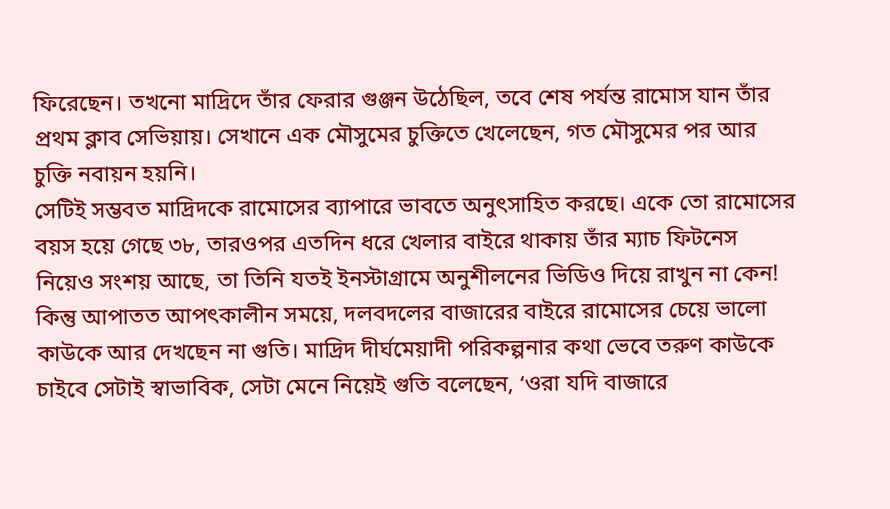ফিরেছেন। তখনো মাদ্রিদে তাঁর ফেরার গুঞ্জন উঠেছিল, তবে শেষ পর্যন্ত রামোস যান তাঁর প্রথম ক্লাব সেভিয়ায়। সেখানে এক মৌসুমের চুক্তিতে খেলেছেন, গত মৌসুমের পর আর চুক্তি নবায়ন হয়নি।
সেটিই সম্ভবত মাদ্রিদকে রামোসের ব্যাপারে ভাবতে অনুৎসাহিত করছে। একে তো রামোসের বয়স হয়ে গেছে ৩৮, তারওপর এতদিন ধরে খেলার বাইরে থাকায় তাঁর ম্যাচ ফিটনেস নিয়েও সংশয় আছে, তা তিনি যতই ইনস্টাগ্রামে অনুশীলনের ভিডিও দিয়ে রাখুন না কেন!
কিন্তু আপাতত আপৎকালীন সময়ে, দলবদলের বাজারের বাইরে রামোসের চেয়ে ভালো কাউকে আর দেখছেন না গুতি। মাদ্রিদ দীর্ঘমেয়াদী পরিকল্পনার কথা ভেবে তরুণ কাউকে চাইবে সেটাই স্বাভাবিক, সেটা মেনে নিয়েই গুতি বলেছেন, ‘ওরা যদি বাজারে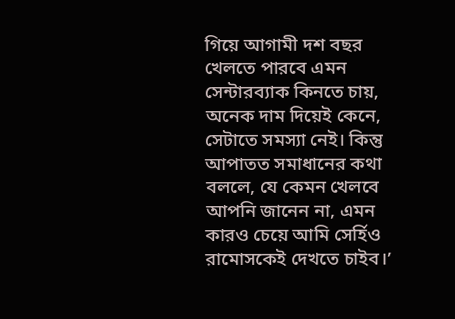গিয়ে আগামী দশ বছর খেলতে পারবে এমন সেন্টারব্যাক কিনতে চায়, অনেক দাম দিয়েই কেনে, সেটাতে সমস্যা নেই। কিন্তু আপাতত সমাধানের কথা বললে, যে কেমন খেলবে আপনি জানেন না, এমন কারও চেয়ে আমি সের্হিও রামোসকেই দেখতে চাইব।’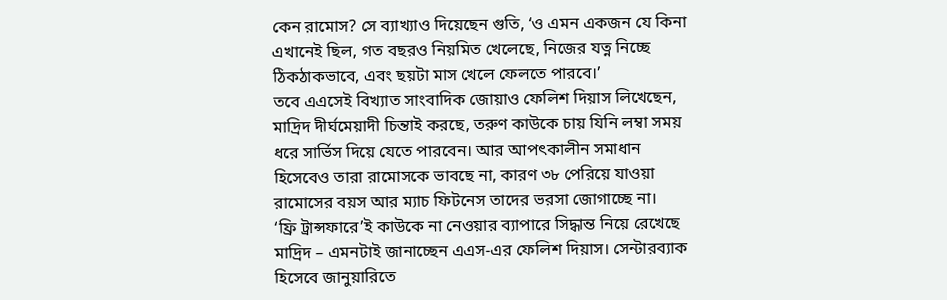কেন রামোস? সে ব্যাখ্যাও দিয়েছেন গুতি, ‘ও এমন একজন যে কিনা এখানেই ছিল, গত বছরও নিয়মিত খেলেছে, নিজের যত্ন নিচ্ছে ঠিকঠাকভাবে, এবং ছয়টা মাস খেলে ফেলতে পারবে।’
তবে এএসেই বিখ্যাত সাংবাদিক জোয়াও ফেলিশ দিয়াস লিখেছেন, মাদ্রিদ দীর্ঘমেয়াদী চিন্তাই করছে, তরুণ কাউকে চায় যিনি লম্বা সময় ধরে সার্ভিস দিয়ে যেতে পারবেন। আর আপৎকালীন সমাধান হিসেবেও তারা রামোসকে ভাবছে না, কারণ ৩৮ পেরিয়ে যাওয়া রামোসের বয়স আর ম্যাচ ফিটনেস তাদের ভরসা জোগাচ্ছে না।
‘ফ্রি ট্রান্সফারে’ই কাউকে না নেওয়ার ব্যাপারে সিদ্ধান্ত নিয়ে রেখেছে মাদ্রিদ – এমনটাই জানাচ্ছেন এএস-এর ফেলিশ দিয়াস। সেন্টারব্যাক হিসেবে জানুয়ারিতে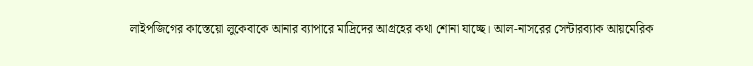লাইপজিগের কাস্তেয়ো লুকেবাকে আনার ব্যাপারে মাদ্রিদের আগ্রহের কথা শোনা যাচ্ছে। আল-নাসরের সেন্টারব্যাক আয়মেরিক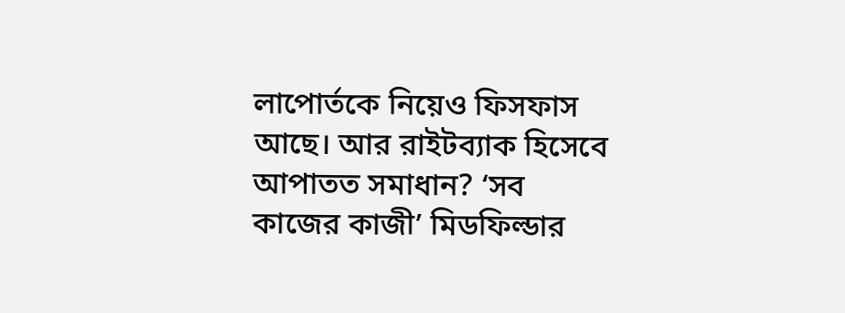লাপোর্তকে নিয়েও ফিসফাস আছে। আর রাইটব্যাক হিসেবে আপাতত সমাধান? ‘সব কাজের কাজী’ মিডফিল্ডার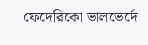ফেদেরিকো ভালভের্দে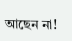আছেন না!